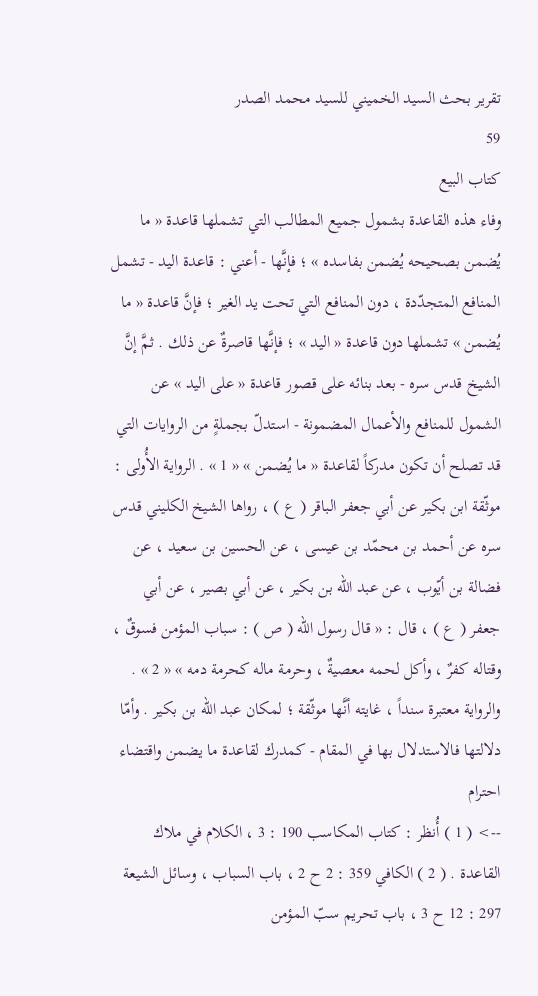تقرير بحث السيد الخميني للسيد محمد الصدر
59
كتاب البيع
وفاء هذه القاعدة بشمول جميع المطالب التي تشملها قاعدة « ما يُضمن بصحيحه يُضمن بفاسده » ؛ فإنَّها - أعني : قاعدة اليد - تشمل المنافع المتجدّدة ، دون المنافع التي تحت يد الغير ؛ فإنَّ قاعدة « ما يُضمن » تشملها دون قاعدة « اليد » ؛ فإنَّها قاصرةٌ عن ذلك . ثمَّ إنَّ الشيخ قدس سره - بعد بنائه على قصور قاعدة « على اليد » عن الشمول للمنافع والأعمال المضمونة - استدلّ بجملةٍ من الروايات التي قد تصلح أن تكون مدركاً لقاعدة « ما يُضمن » « 1 » . الرواية الأُولى : موثّقة ابن بكير عن أبي جعفر الباقر ( ع ) ، رواها الشيخ الكليني قدس سره عن أحمد بن محمّد بن عيسى ، عن الحسين بن سعيد ، عن فضالة بن أيّوب ، عن عبد الله بن بكير ، عن أبي بصير ، عن أبي جعفر ( ع ) ، قال : « قال رسول الله ( ص ) : سباب المؤمن فسوقٌ ، وقتاله كفرٌ ، وأكل لحمه معصيةٌ ، وحرمة ماله كحرمة دمه » « 2 » . والرواية معتبرة سنداً ، غايته أنَّها موثّقة ؛ لمكان عبد الله بن بكير . وأمّا دلالتها فالاستدلال بها في المقام - كمدرك لقاعدة ما يضمن واقتضاء احترام
--> ( 1 ) أُنظر : كتاب المكاسب 190 : 3 ، الكلام في ملاك القاعدة . ( 2 ) الكافي 359 : 2 ح 2 ، باب السباب ، وسائل الشيعة 297 : 12 ح 3 ، باب تحريم سبّ المؤمن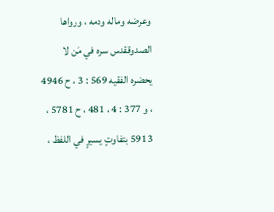وعرضه وماله ودمه ، ورواها الصدوققدس سره في مَن لا يحضره الفقيه 569 : 3 ، ح 4946 ، و 377 : 4 ، 481 ، ح 5781 ، 5913 بتفاوتٍ يسيرٍ في اللفظ ،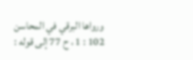ورواها البرقي في المحاسن 102 : 1 ، ح 77 إلى قوله :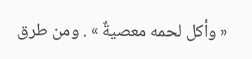« وأكل لحمه معصيةٌ » . ومن طرق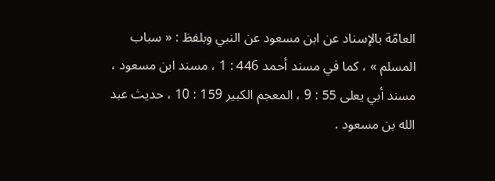العامّة بالإسناد عن ابن مسعود عن النبي وبلفظ : « سباب المسلم » ، كما في مسند أحمد 446 : 1 ، مسند ابن مسعود ، مسند أبي يعلى 55 : 9 ، المعجم الكبير 159 : 10 ، حديث عبد الله بن مسعود .